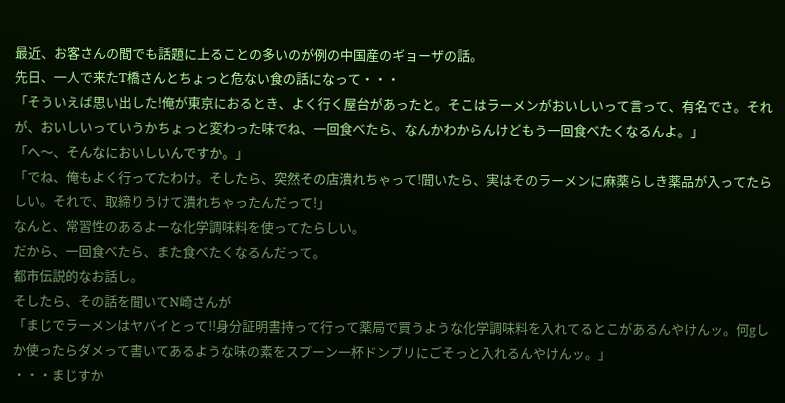最近、お客さんの間でも話題に上ることの多いのが例の中国産のギョーザの話。
先日、一人で来たT橋さんとちょっと危ない食の話になって・・・
「そういえば思い出した!俺が東京におるとき、よく行く屋台があったと。そこはラーメンがおいしいって言って、有名でさ。それが、おいしいっていうかちょっと変わった味でね、一回食べたら、なんかわからんけどもう一回食べたくなるんよ。」
「へ〜、そんなにおいしいんですか。」
「でね、俺もよく行ってたわけ。そしたら、突然その店潰れちゃって!聞いたら、実はそのラーメンに麻薬らしき薬品が入ってたらしい。それで、取締りうけて潰れちゃったんだって!」
なんと、常習性のあるよーな化学調味料を使ってたらしい。
だから、一回食べたら、また食べたくなるんだって。
都市伝説的なお話し。
そしたら、その話を聞いてN崎さんが
「まじでラーメンはヤバイとって!!身分証明書持って行って薬局で買うような化学調味料を入れてるとこがあるんやけんッ。何gしか使ったらダメって書いてあるような味の素をスプーン一杯ドンブリにごそっと入れるんやけんッ。」
・・・まじすか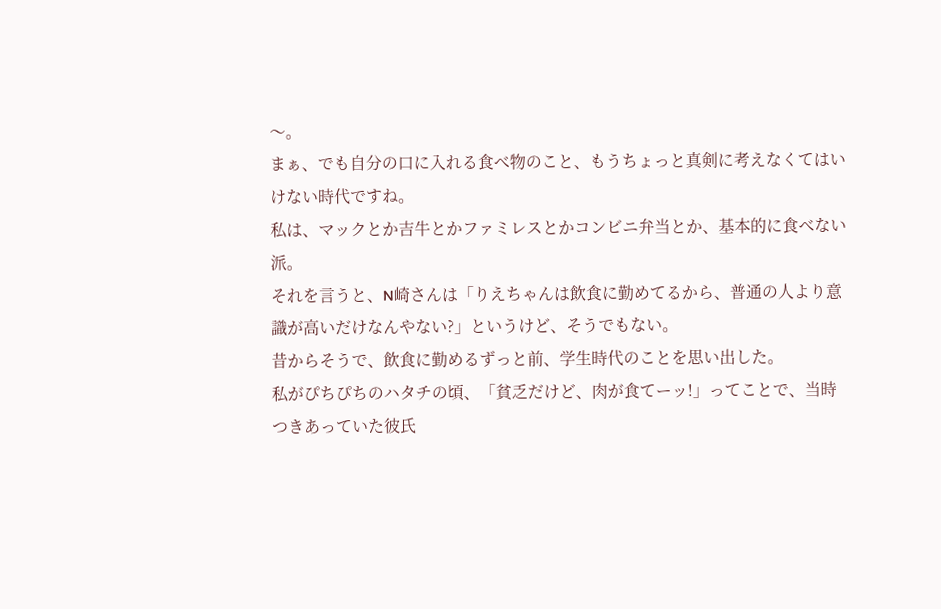〜。
まぁ、でも自分の口に入れる食べ物のこと、もうちょっと真剣に考えなくてはいけない時代ですね。
私は、マックとか吉牛とかファミレスとかコンビニ弁当とか、基本的に食べない派。
それを言うと、N崎さんは「りえちゃんは飲食に勤めてるから、普通の人より意識が高いだけなんやない?」というけど、そうでもない。
昔からそうで、飲食に勤めるずっと前、学生時代のことを思い出した。
私がぴちぴちのハタチの頃、「貧乏だけど、肉が食てーッ!」ってことで、当時つきあっていた彼氏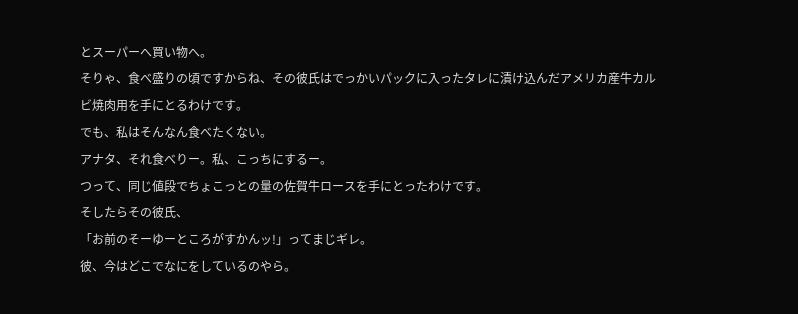とスーパーへ買い物へ。
そりゃ、食べ盛りの頃ですからね、その彼氏はでっかいパックに入ったタレに漬け込んだアメリカ産牛カルビ焼肉用を手にとるわけです。
でも、私はそんなん食べたくない。
アナタ、それ食べりー。私、こっちにするー。
つって、同じ値段でちょこっとの量の佐賀牛ロースを手にとったわけです。
そしたらその彼氏、
「お前のそーゆーところがすかんッ!」ってまじギレ。
彼、今はどこでなにをしているのやら。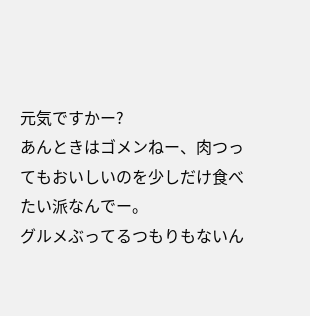元気ですかー?
あんときはゴメンねー、肉つってもおいしいのを少しだけ食べたい派なんでー。
グルメぶってるつもりもないん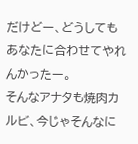だけどー、どうしてもあなたに合わせてやれんかったー。
そんなアナタも焼肉カルビ、今じゃそんなに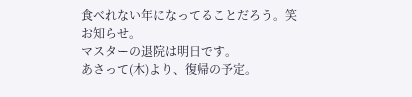食べれない年になってることだろう。笑
お知らせ。
マスターの退院は明日です。
あさって(木)より、復帰の予定。